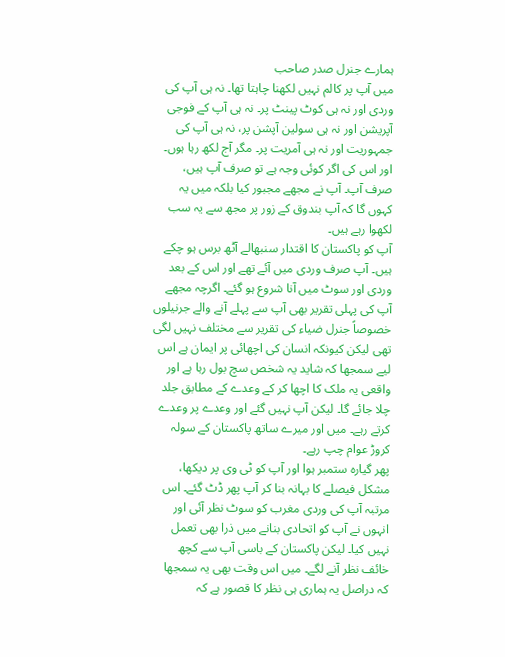ہمارے جنرل صدر صاحب
میں آپ پر کالم نہیں لکھنا چاہتا تھا۔ نہ ہی آپ کی وردی اور نہ ہی کوٹ پینٹ پر۔ نہ ہی آپ کے فوجی آپریشن اور نہ ہی سولین آپشن پر، نہ ہی آپ کی جمہوریت اور نہ ہی آمریت پر۔ مگر آج لکھ رہا ہوں۔ اور اس کی اگر کوئی وجہ ہے تو صرف آپ ہیں، صرف آپ۔ آپ نے مجھے مجبور کیا بلکہ میں یہ کہوں گا کہ آپ بندوق کے زور پر مجھ سے یہ سب لکھوا رہے ہیں۔
آپ کو پاکستان کا اقتدار سنبھالے آٹھ برس ہو چکے ہیں۔ آپ صرف وردی میں آئے تھے اور اس کے بعد وردی اور سوٹ میں آنا شروع ہو گئے۔ اگرچہ مجھے آپ کی پہلی تقریر بھی آپ سے پہلے آنے والے جرنیلوں خصوصاً جنرل ضیاء کی تقریر سے مختلف نہیں لگی تھی لیکن کیونکہ انسان کی اچھائی پر ایمان ہے اس لیے سمجھا کہ شاید یہ شخص سچ بول رہا ہے اور واقعی یہ ملک کا اچھا کر کے وعدے کے مطابق جلد چلا جائے گا۔ لیکن آپ نہیں گئے اور وعدے پر وعدے کرتے رہے۔ میں اور میرے ساتھ پاکستان کے سولہ کروڑ عوام چپ رہے۔
پھر گیارہ ستمبر ہوا اور آپ کو ٹی وی پر دیکھا، مشکل فیصلے کا بہانہ بنا کر آپ پھر ڈٹ گئے۔ اس مرتبہ آپ کی وردی مغرب کو سوٹ نظر آئی اور انہوں نے آپ کو اتحادی بنانے میں ذرا بھی تعمل نہیں کیا۔ لیکن پاکستان کے باسی آپ سے کچھ خائف نظر آنے لگے۔ میں اس وقت بھی یہ سمجھا کہ دراصل یہ ہماری ہی نظر کا قصور ہے کہ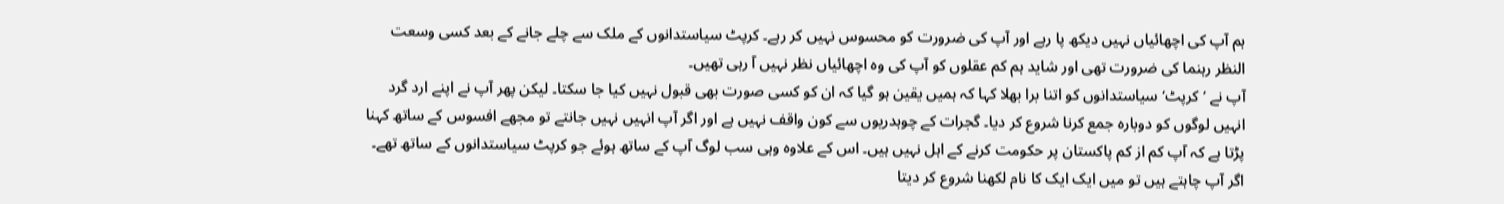ہم آپ کی اچھائیاں نہیں دیکھ پا رہے اور آپ کی ضرورت کو محسوس نہیں کر رہے۔ کرپٹ سیاستدانوں کے ملک سے چلے جانے کے بعد کسی وسعت النظر رہنما کی ضرورت تھی اور شاید ہم کم عقلوں کو آپ کی وہ اچھائیاں نظر نہیں آ رہی تھیں۔
آپ نے ’کرپٹ‘ سیاستدانوں کو اتنا برا بھلا کہا کہ ہمیں یقین ہو گیا کہ ان کو کسی صورت بھی قبول نہیں کیا جا سکتا۔ لیکن پھر آپ نے اپنے ارد گرد انہیں لوگوں کو دوبارہ جمع کرنا شروع کر دیا۔ گجرات کے چوہدریوں سے کون واقف نہیں ہے اور اگر آپ انہیں نہیں جانتے تو مجھے افسوس کے ساتھ کہنا پڑتا ہے کہ آپ کم از کم پاکستان پر حکومت کرنے کے اہل نہیں ہیں۔ اس کے علاوہ وہی سب لوگ آپ کے ساتھ ہوئے جو کرپٹ سیاستدانوں کے ساتھ تھے۔ اگر آپ چاہتے ہیں تو میں ایک ایک کا نام لکھنا شروع کر دیتا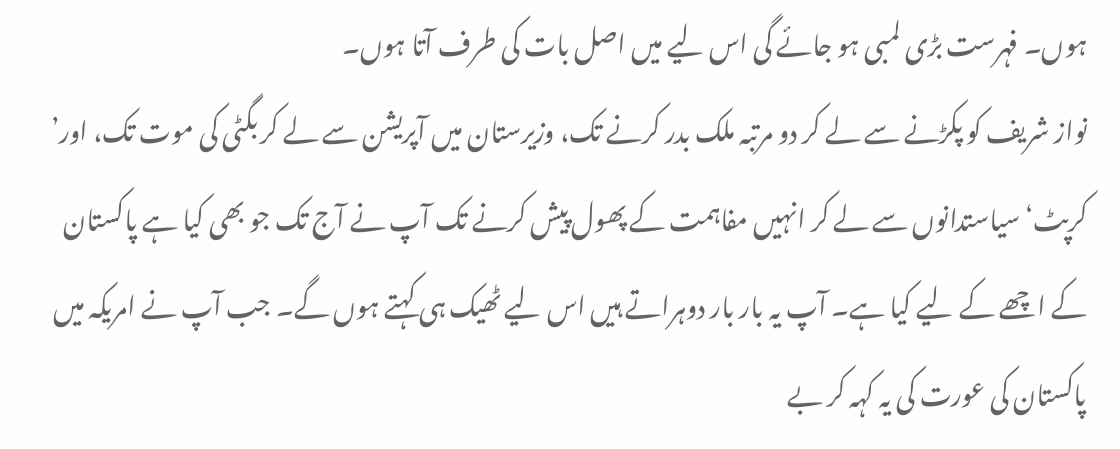ہوں۔ فہرست بڑی لمبی ہو جائے گی اس لیے میں اصل بات کی طرف آتا ہوں۔
نواز شریف کو پکڑنے سے لے کر دو مرتبہ ملک بدر کرنے تک، وزیرستان میں آپریشن سے لے کر بگٹی کی موت تک، اور’ کرپٹ‘ سیاستدانوں سے لے کر انہیں مفاہمت کے پھول پیش کرنے تک آپ نے آج تک جو بھی کیا ہے پاکستان کے اچھے کے لیے کیا ہے۔ آپ یہ بار بار دوہراتے ہیں اس لیے ٹھیک ہی کہتے ہوں گے۔ جب آپ نے امریکہ میں پاکستان کی عورت کی یہ کہہ کر بے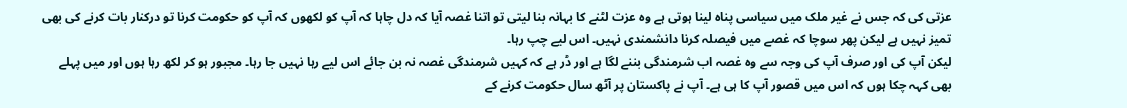عزتی کی کہ جس نے غیر ملک میں سیاسی پناہ لینا ہوتی ہے وہ عزت لٹنے کا بہانہ بنا لیتی تو اتنا غصہ آیا کہ دل چاہا کہ آپ کو لکھوں کہ آپ کو حکومت کرنا تو درکنار بات کرنے کی بھی تمیز نہیں ہے لیکن پھر سوچا کہ غصے میں فیصلہ کرنا دانشمندی نہیں۔ اس لیے چپ رہا۔
لیکن آپ کی اور صرف آپ کی وجہ سے وہ غصہ اب شرمندگی بننے لگا ہے اور ڈر ہے کہ کہیں شرمندگی غصہ نہ بن جائے اس لیے رہا نہیں جا رہا۔ مجبور ہو کر لکھ رہا ہوں اور میں پہلے بھی کہہ چکا ہوں کہ اس میں قصور آپ کا ہی ہے۔ آپ نے پاکستان پر آٹھ سال حکومت کرنے کے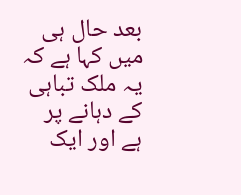بعد حال ہی میں کہا ہے کہ یہ ملک تباہی کے دہانے پر ہے اور ایک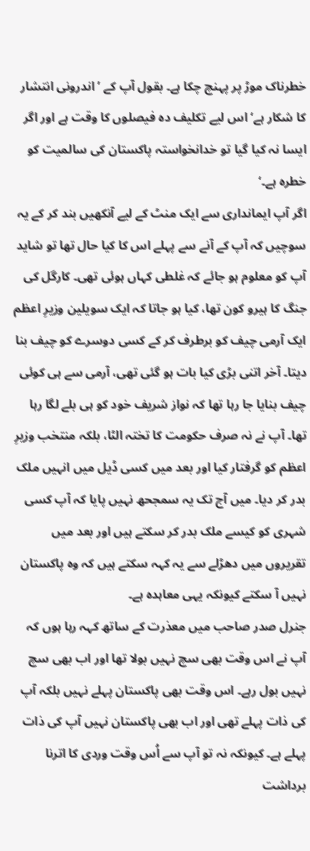خطرناک موڑ پر پہنچ چکا ہے۔ بقول آپ کے ’اندرونی انتشار کا شکار ہے‘ اس لیے تکلیف دہ فیصلوں کا وقت ہے اور اگر ایسا نہ کیا گیا تو خدانخواستہ پاکستان کی سالمیت کو خطرہ ہے۔‘
اگر آپ ایمانداری سے ایک منٹ کے لیے آنکھیں بند کر کے یہ سوچیں کہ آپ کے آنے سے پہلے اس کا کیا حال تھا تو شاید آپ کو معلوم ہو جائے کہ غلطی کہاں ہوئی تھی۔ کارگل کی جنگ کا ہیرو کون تھا، کیا ہو جاتا کہ ایک سویلین وزیرِ اعظم ایک آرمی چیف کو برطرف کر کے کسی دوسرے کو چیف بنا دیتا۔ آخر اتنی بڑی کیا بات ہو گئی تھی، آرمی سے ہی کوئی چیف بنایا جا رہا تھا کہ نواز شریف خود کو ہی بلے لگا رہا تھا۔ آپ نے نہ صرف حکومت کا تختہ الٹا، بلکہ منتخب وزیرِ اعظم کو گرفتار کیا اور بعد میں کسی ڈیل میں انہیں ملک بدر کر دیا۔ میں آج تک یہ سمجحھ نہیں پایا کہ آپ کسی شہری کو کیسے ملک بدر کر سکتے ہیں اور بعد میں تقریروں میں دھڑلے سے یہ کہہ سکتے ہیں کہ وہ پاکستان نہیں آ سکتے کیونکہ یہی معاہدہ ہے۔
جنرل صدر صاحب میں معذرت کے ساتھ کہہ رہا ہوں کہ آپ نے اس وقت بھی سچ نہیں بولا تھا اور اب بھی سچ نہیں بول رہے۔ اس وقت بھی پاکستان پہلے نہیں بلکہ آپ کی ذات پہلے تھی اور اب بھی پاکستان نہیں آپ کی ذات پہلے ہے۔ کیونکہ نہ تو آپ سے اُس وقت وردی کا اترنا برداشت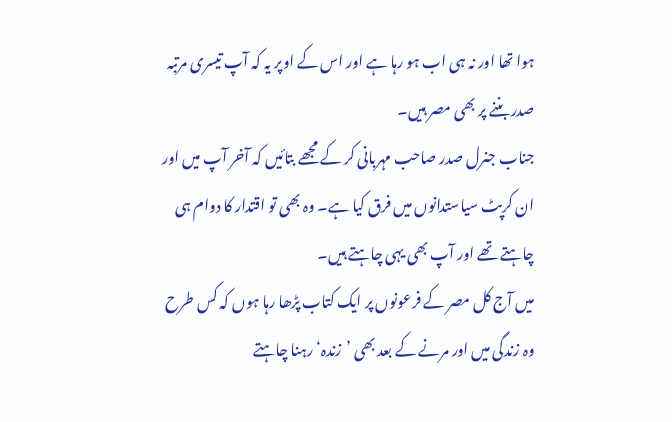ہوا تھا اور نہ ہی اب ہو رہا ہے اور اس کے اوپر یہ کہ آپ تیسری مرتبہ صدر بننے پر بھی مصر ہیں۔
جناب جنرل صدر صاحب مہربانی کر کے مجھے بتائیں کہ آخر آپ میں اور ان کرپٹ سیاستدانوں میں فرق کیا ہے۔ وہ بھی تو اقتدار کا دوام ہی چاہتے تھے اور آپ بھی یہی چاہتے ہیں۔
میں آج کل مصر کے فرعونوں پر ایک کتاب پڑھا رہا ہوں کہ کس طرح وہ زندگی میں اور مرنے کے بعد بھی ’زندہ‘ رہنا چاہتے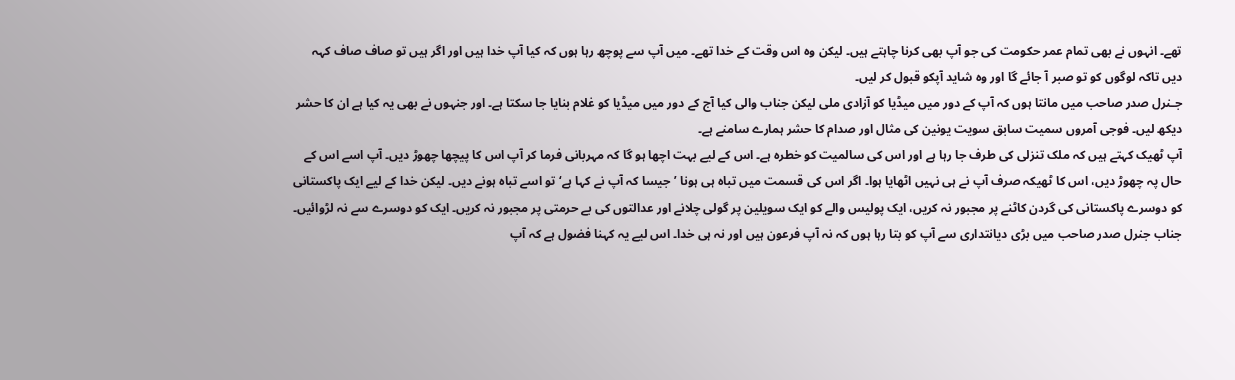تھے۔ انہوں نے بھی تمام عمر حکومت کی جو آپ بھی کرنا چاہتے ہیں۔ لیکن وہ اس وقت کے خدا تھے۔ میں آپ سے پوچھ رہا ہوں کہ کیا آپ خدا ہیں اور اگر ہیں تو صاف صاف کہہ دیں تاکہ لوگوں کو تو صبر آ جائے گا اور وہ شاید آپکو قبول کر لیں۔
جـنرل صدر صاحب میں مانتا ہوں کہ آپ کے دور میں میڈیا کو آزادی ملی لیکن جناب والی کیا آج کے دور میں میڈیا کو غلام بنایا جا سکتا ہے۔ اور جنہوں نے بھی یہ کیا ہے ان کا حشر دیکھ لیں۔ فوجی آمروں سمیت سابق سویت یونین کی مثال اور صدام کا حشر ہمارے سامنے ہے۔
آپ ٹھیک کہتے ہیں کہ ملک تنزلی کی طرف جا رہا ہے اور اس کی سالمیت کو خطرہ ہے۔ اس کے لیے بہت اچھا ہو گا کہ مہربانی فرما کر آپ اس کا پیچھا چھوڑ دیں۔ آپ اسے اس کے حال پہ چھوڑ دیں، اس کا ٹھیکہ صرف آپ نے ہی نہیں اٹھایا ہوا۔ اگر اس کی قسمت میں تباہ ہی ہونا ’جیسا کہ آپ نے کہا ہے‘ تو اسے تباہ ہونے دیں۔ لیکن خدا کے لیے ایک پاکستانی کو دوسرے پاکستانی کی گردن کاٹنے پر مجبور نہ کریں، ایک پولیس والے کو ایک سویلین پر گولی چلانے اور عدالتوں کی بے حرمتی پر مجبور نہ کریں۔ ایک کو دوسرے سے نہ لڑوائیں۔
جناب جنرل صدر صاحب میں بڑی دیانتداری سے آپ کو بتا رہا ہوں کہ نہ آپ فرعون ہیں اور نہ ہی خدا۔ اس لیے یہ کہنا فضول ہے کہ آپ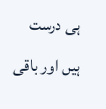ہی درست ہیں اور باقی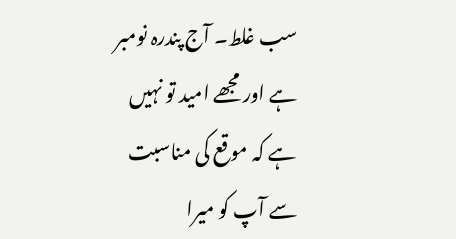سب غلط۔ آج پندرہ نومبر ہے اور مجھے امید تو نہیں ہے کہ موقع کی مناسبت سے آپ کو میرا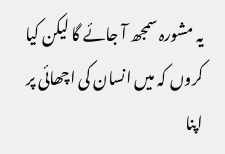یہ مشورہ سمجھ آ جائے گا لیکن کیا کروں کہ میں انسان کی اچھائی پر اپنا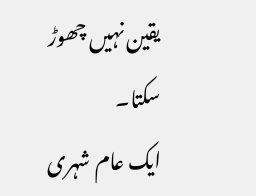یقین نہیں چھوڑ سکتا۔
ایک عام شہری